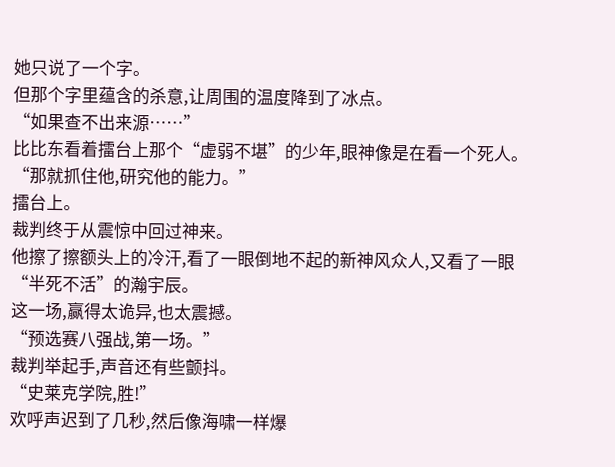她只说了一个字。
但那个字里蕴含的杀意,让周围的温度降到了冰点。
“如果查不出来源……”
比比东看着擂台上那个“虚弱不堪”的少年,眼神像是在看一个死人。
“那就抓住他,研究他的能力。”
擂台上。
裁判终于从震惊中回过神来。
他擦了擦额头上的冷汗,看了一眼倒地不起的新神风众人,又看了一眼“半死不活”的瀚宇辰。
这一场,赢得太诡异,也太震撼。
“预选赛八强战,第一场。”
裁判举起手,声音还有些颤抖。
“史莱克学院,胜!”
欢呼声迟到了几秒,然后像海啸一样爆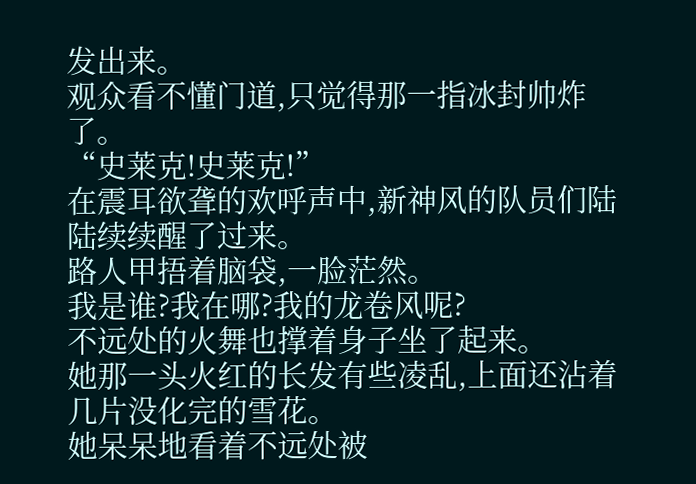发出来。
观众看不懂门道,只觉得那一指冰封帅炸了。
“史莱克!史莱克!”
在震耳欲聋的欢呼声中,新神风的队员们陆陆续续醒了过来。
路人甲捂着脑袋,一脸茫然。
我是谁?我在哪?我的龙卷风呢?
不远处的火舞也撑着身子坐了起来。
她那一头火红的长发有些凌乱,上面还沾着几片没化完的雪花。
她呆呆地看着不远处被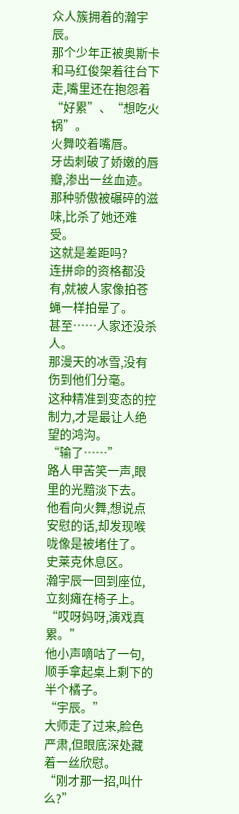众人簇拥着的瀚宇辰。
那个少年正被奥斯卡和马红俊架着往台下走,嘴里还在抱怨着“好累”、“想吃火锅”。
火舞咬着嘴唇。
牙齿刺破了娇嫩的唇瓣,渗出一丝血迹。
那种骄傲被碾碎的滋味,比杀了她还难受。
这就是差距吗?
连拼命的资格都没有,就被人家像拍苍蝇一样拍晕了。
甚至……人家还没杀人。
那漫天的冰雪,没有伤到他们分毫。
这种精准到变态的控制力,才是最让人绝望的鸿沟。
“输了……”
路人甲苦笑一声,眼里的光黯淡下去。
他看向火舞,想说点安慰的话,却发现喉咙像是被堵住了。
史莱克休息区。
瀚宇辰一回到座位,立刻瘫在椅子上。
“哎呀妈呀,演戏真累。”
他小声嘀咕了一句,顺手拿起桌上剩下的半个橘子。
“宇辰。”
大师走了过来,脸色严肃,但眼底深处藏着一丝欣慰。
“刚才那一招,叫什么?”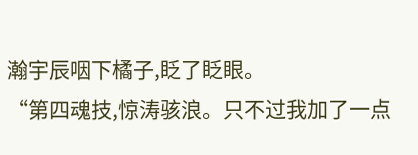瀚宇辰咽下橘子,眨了眨眼。
“第四魂技,惊涛骇浪。只不过我加了一点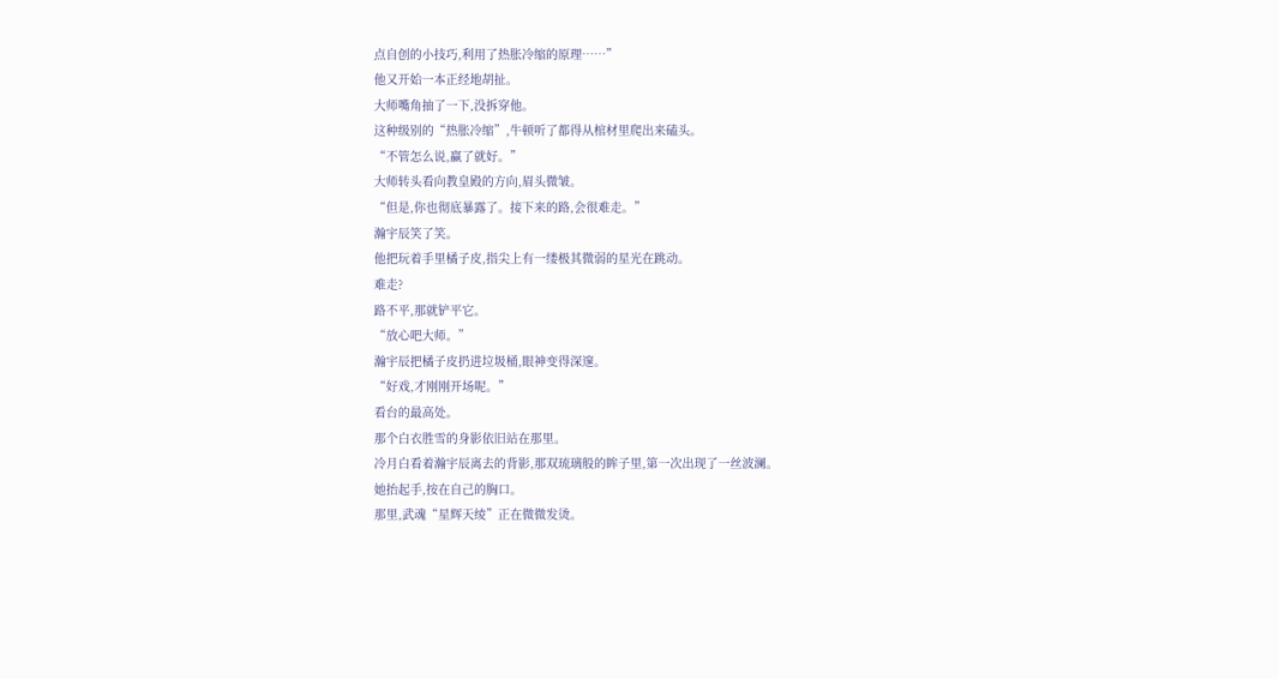点自创的小技巧,利用了热胀冷缩的原理……”
他又开始一本正经地胡扯。
大师嘴角抽了一下,没拆穿他。
这种级别的“热胀冷缩”,牛顿听了都得从棺材里爬出来磕头。
“不管怎么说,赢了就好。”
大师转头看向教皇殿的方向,眉头微皱。
“但是,你也彻底暴露了。接下来的路,会很难走。”
瀚宇辰笑了笑。
他把玩着手里橘子皮,指尖上有一缕极其微弱的星光在跳动。
难走?
路不平,那就铲平它。
“放心吧大师。”
瀚宇辰把橘子皮扔进垃圾桶,眼神变得深邃。
“好戏,才刚刚开场呢。”
看台的最高处。
那个白衣胜雪的身影依旧站在那里。
冷月白看着瀚宇辰离去的背影,那双琉璃般的眸子里,第一次出现了一丝波澜。
她抬起手,按在自己的胸口。
那里,武魂“星辉天绫”正在微微发烫。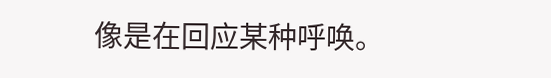像是在回应某种呼唤。